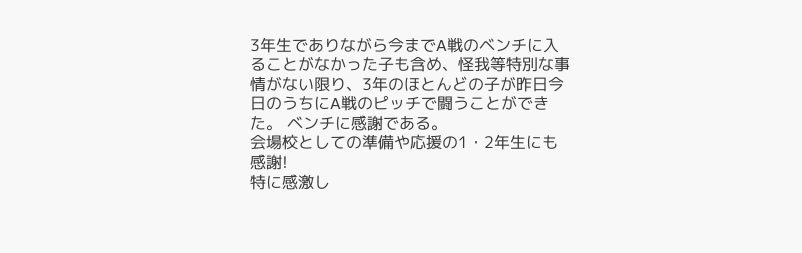3年生でありながら今までA戦のベンチに入ることがなかった子も含め、怪我等特別な事情がない限り、3年のほとんどの子が昨日今日のうちにA戦のピッチで闘うことができた。 ベンチに感謝である。
会場校としての準備や応援の1・2年生にも感謝!
特に感激し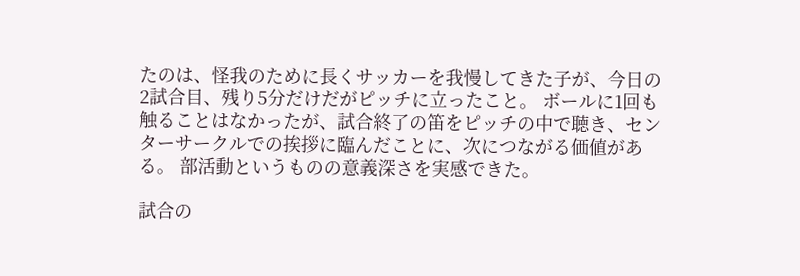たのは、怪我のために長くサッカーを我慢してきた子が、今日の2試合目、残り5分だけだがピッチに立ったこと。 ボールに1回も触ることはなかったが、試合終了の笛をピッチの中で聴き、センターサークルでの挨拶に臨んだことに、次につながる価値がある。 部活動というものの意義深さを実感できた。

試合の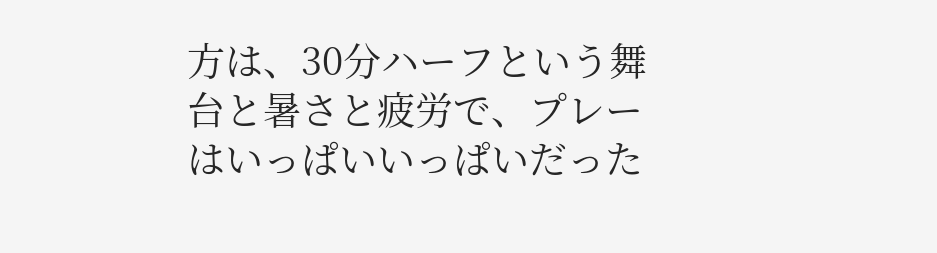方は、30分ハーフという舞台と暑さと疲労で、プレーはいっぱいいっぱいだった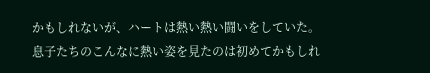かもしれないが、ハートは熱い熱い闘いをしていた。 息子たちのこんなに熱い姿を見たのは初めてかもしれ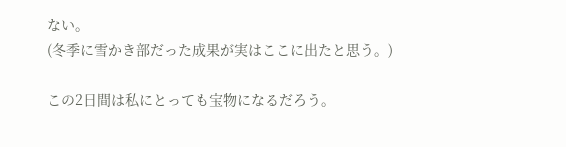ない。
(冬季に雪かき部だった成果が実はここに出たと思う。)

この2日間は私にとっても宝物になるだろう。